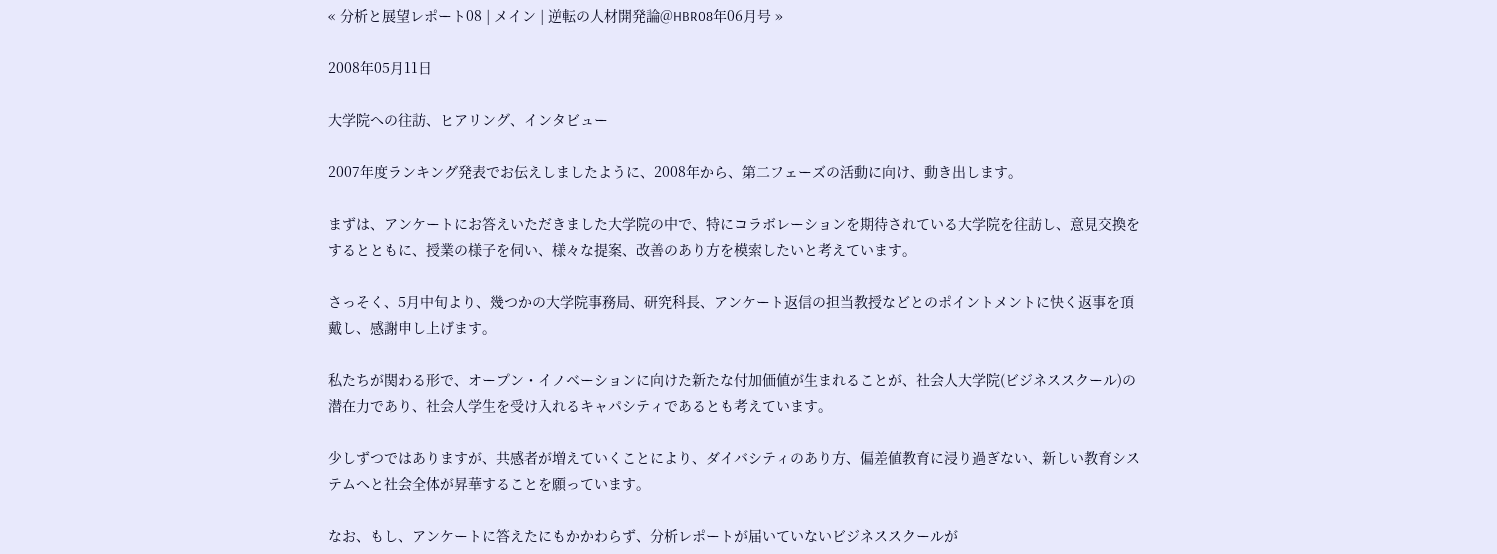« 分析と展望レポート08 | メイン | 逆転の人材開発論@HBR08年06月号 »

2008年05月11日

大学院への往訪、ヒアリング、インタビュー

2007年度ランキング発表でお伝えしましたように、2008年から、第二フェーズの活動に向け、動き出します。

まずは、アンケートにお答えいただきました大学院の中で、特にコラボレーションを期待されている大学院を往訪し、意見交換をするとともに、授業の様子を伺い、様々な提案、改善のあり方を模索したいと考えています。

さっそく、5月中旬より、幾つかの大学院事務局、研究科長、アンケート返信の担当教授などとのポイントメントに快く返事を頂戴し、感謝申し上げます。

私たちが関わる形で、オープン・イノベーションに向けた新たな付加価値が生まれることが、社会人大学院(ビジネススクール)の潜在力であり、社会人学生を受け入れるキャパシティであるとも考えています。

少しずつではありますが、共感者が増えていくことにより、ダイバシティのあり方、偏差値教育に浸り過ぎない、新しい教育システムへと社会全体が昇華することを願っています。

なお、もし、アンケートに答えたにもかかわらず、分析レポートが届いていないビジネススクールが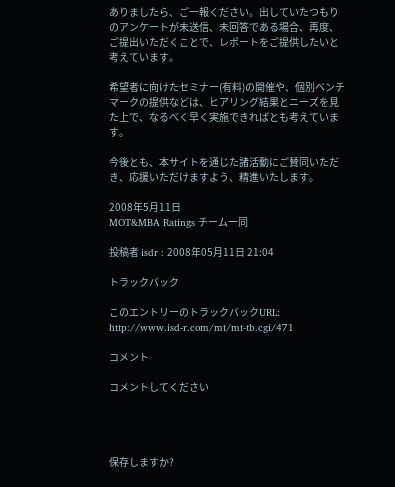ありましたら、ご一報ください。出していたつもりのアンケートが未送信、未回答である場合、再度、ご提出いただくことで、レポートをご提供したいと考えています。

希望者に向けたセミナー(有料)の開催や、個別ベンチマークの提供などは、ヒアリング結果とニーズを見た上で、なるべく早く実施できればとも考えています。

今後とも、本サイトを通じた諸活動にご賛同いただき、応援いただけますよう、精進いたします。

2008年5月11日
MOT&MBA Ratings チーム一同

投稿者 isdr : 2008年05月11日 21:04

トラックバック

このエントリーのトラックバックURL:
http://www.isd-r.com/mt/mt-tb.cgi/471

コメント

コメントしてください




保存しますか?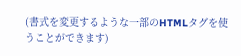(書式を変更するような一部のHTMLタグを使うことができます)